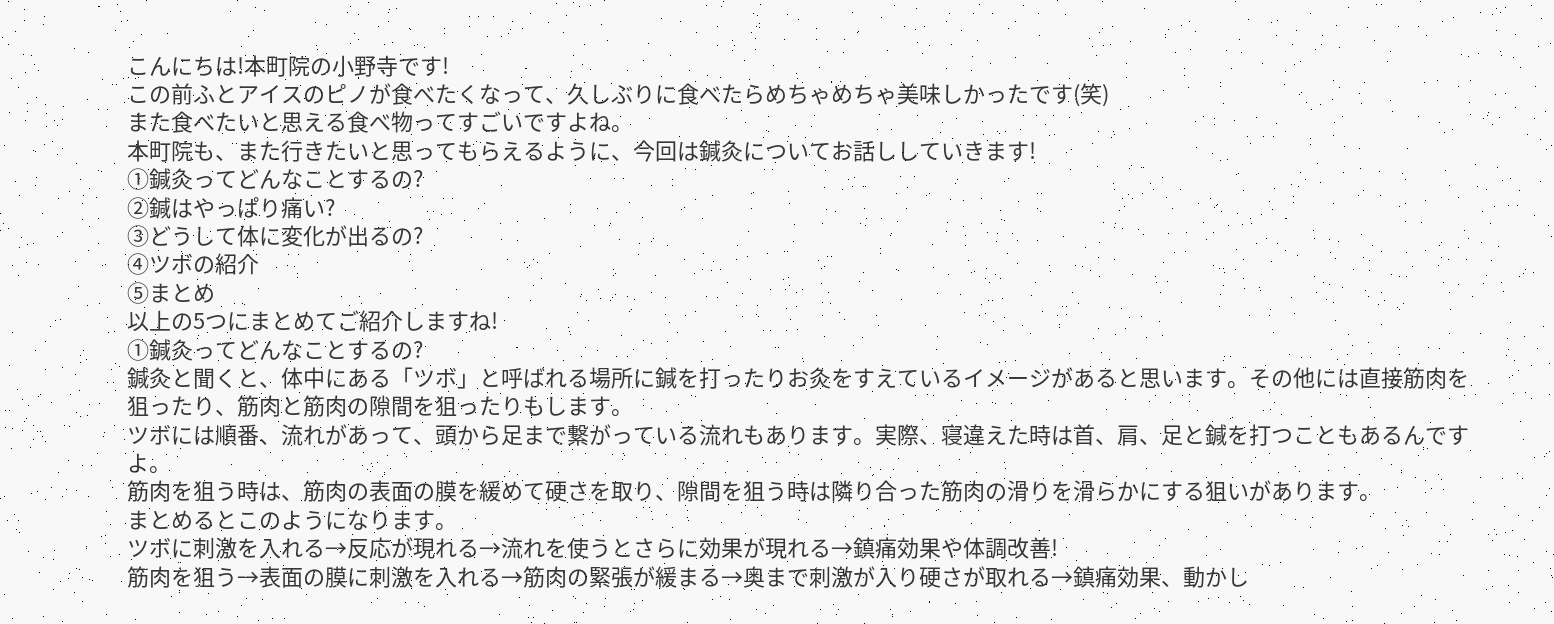こんにちは!本町院の小野寺です!
この前ふとアイスのピノが食べたくなって、久しぶりに食べたらめちゃめちゃ美味しかったです(笑)
また食べたいと思える食べ物ってすごいですよね。
本町院も、また行きたいと思ってもらえるように、今回は鍼灸についてお話ししていきます!
①鍼灸ってどんなことするの?
②鍼はやっぱり痛い?
③どうして体に変化が出るの?
④ツボの紹介
⑤まとめ
以上の5つにまとめてご紹介しますね!
①鍼灸ってどんなことするの?
鍼灸と聞くと、体中にある「ツボ」と呼ばれる場所に鍼を打ったりお灸をすえているイメージがあると思います。その他には直接筋肉を狙ったり、筋肉と筋肉の隙間を狙ったりもします。
ツボには順番、流れがあって、頭から足まで繋がっている流れもあります。実際、寝違えた時は首、肩、足と鍼を打つこともあるんですよ。
筋肉を狙う時は、筋肉の表面の膜を緩めて硬さを取り、隙間を狙う時は隣り合った筋肉の滑りを滑らかにする狙いがあります。
まとめるとこのようになります。
ツボに刺激を入れる→反応が現れる→流れを使うとさらに効果が現れる→鎮痛効果や体調改善!
筋肉を狙う→表面の膜に刺激を入れる→筋肉の緊張が緩まる→奥まで刺激が入り硬さが取れる→鎮痛効果、動かし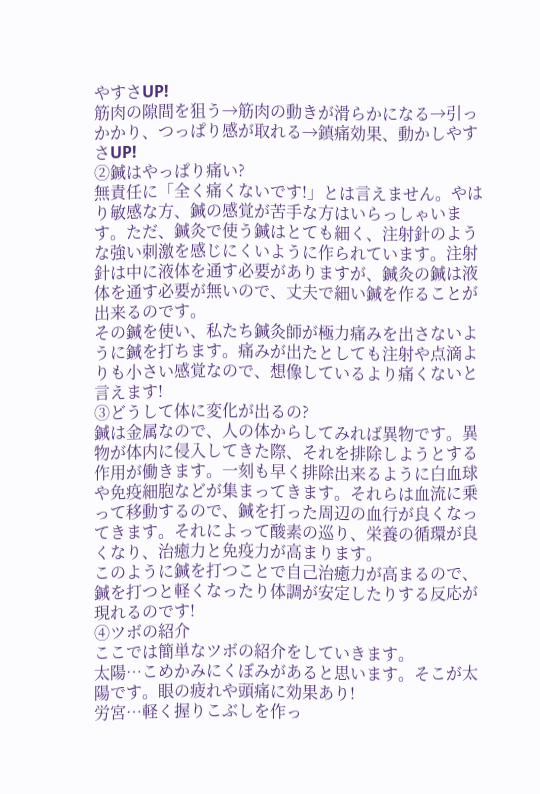やすさUP!
筋肉の隙間を狙う→筋肉の動きが滑らかになる→引っかかり、つっぱり感が取れる→鎮痛効果、動かしやすさUP!
②鍼はやっぱり痛い?
無責任に「全く痛くないです!」とは言えません。やはり敏感な方、鍼の感覚が苦手な方はいらっしゃいます。ただ、鍼灸で使う鍼はとても細く、注射針のような強い刺激を感じにくいように作られています。注射針は中に液体を通す必要がありますが、鍼灸の鍼は液体を通す必要が無いので、丈夫で細い鍼を作ることが出来るのです。
その鍼を使い、私たち鍼灸師が極力痛みを出さないように鍼を打ちます。痛みが出たとしても注射や点滴よりも小さい感覚なので、想像しているより痛くないと言えます!
③どうして体に変化が出るの?
鍼は金属なので、人の体からしてみれば異物です。異物が体内に侵入してきた際、それを排除しようとする作用が働きます。一刻も早く排除出来るように白血球や免疫細胞などが集まってきます。それらは血流に乗って移動するので、鍼を打った周辺の血行が良くなってきます。それによって酸素の巡り、栄養の循環が良くなり、治癒力と免疫力が高まります。
このように鍼を打つことで自己治癒力が高まるので、鍼を打つと軽くなったり体調が安定したりする反応が現れるのです!
④ツボの紹介
ここでは簡単なツボの紹介をしていきます。
太陽…こめかみにくぼみがあると思います。そこが太陽です。眼の疲れや頭痛に効果あり!
労宮…軽く握りこぶしを作っ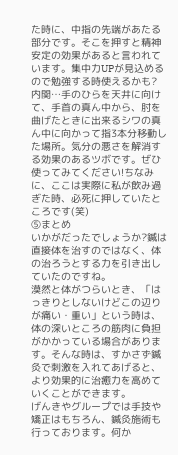た時に、中指の先端があたる部分です。そこを押すと精神安定の効果があると言われています。集中力UPが見込めるので勉強する時使えるかも?
内関…手のひらを天井に向けて、手首の真ん中から、肘を曲げたときに出来るシワの真ん中に向かって指3本分移動した場所。気分の悪さを解消する効果のあるツボです。ぜひ使ってみてください!ちなみに、ここは実際に私が飲み過ぎた時、必死に押していたところです(笑)
⑤まとめ
いかがだったでしょうか?鍼は直接体を治すのではなく、体の治ろうとする力を引き出していたのですね。
漠然と体がつらいとき、「はっきりとしないけどこの辺りが痛い・重い」という時は、体の深いところの筋肉に負担がかかっている場合があります。そんな時は、すかさず鍼灸で刺激を入れてあげると、より効果的に治癒力を高めていくことができます。
げんきやグループでは手技や矯正はもちろん、鍼灸施術も行っております。何か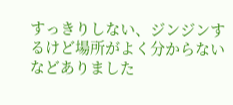すっきりしない、ジンジンするけど場所がよく分からないなどありました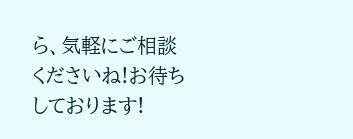ら、気軽にご相談くださいね!お待ちしております!